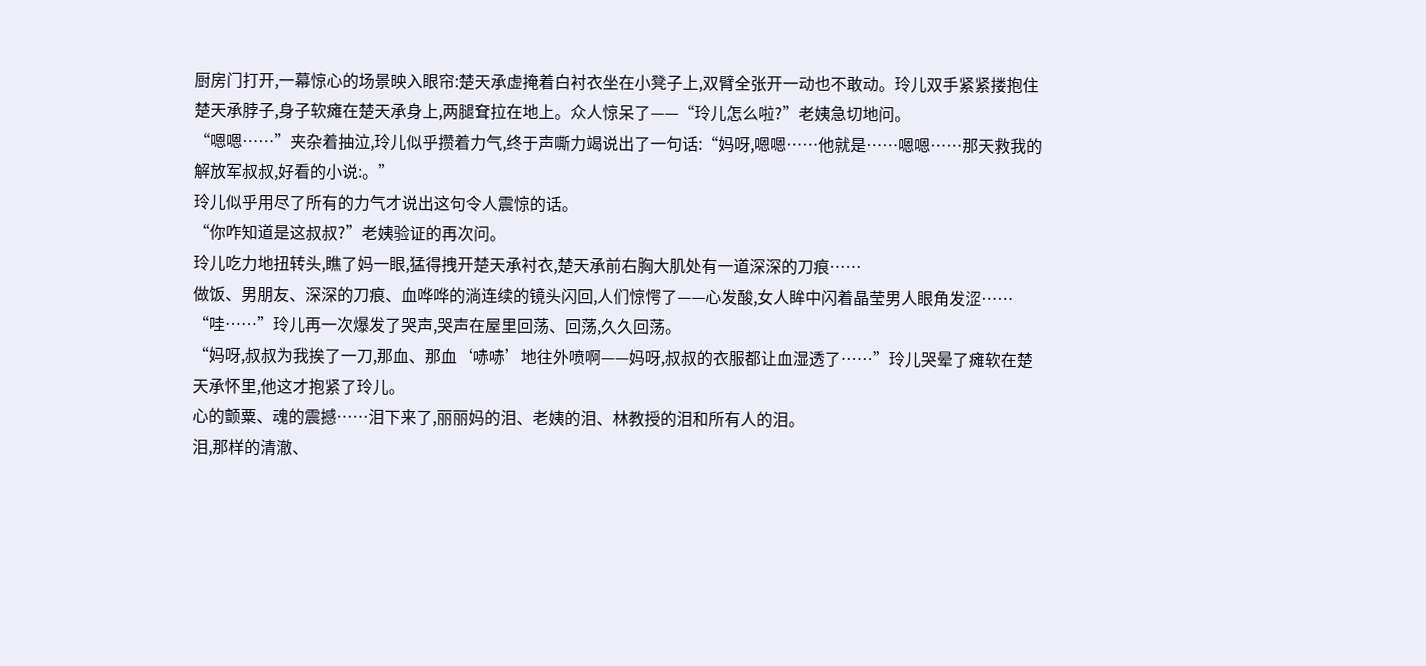厨房门打开,一幕惊心的场景映入眼帘:楚天承虚掩着白衬衣坐在小凳子上,双臂全张开一动也不敢动。玲儿双手紧紧搂抱住楚天承脖子,身子软瘫在楚天承身上,两腿耷拉在地上。众人惊呆了——“玲儿怎么啦?”老姨急切地问。
“嗯嗯……”夹杂着抽泣,玲儿似乎攒着力气,终于声嘶力竭说出了一句话:“妈呀,嗯嗯……他就是……嗯嗯……那天救我的解放军叔叔,好看的小说:。”
玲儿似乎用尽了所有的力气才说出这句令人震惊的话。
“你咋知道是这叔叔?”老姨验证的再次问。
玲儿吃力地扭转头,瞧了妈一眼,猛得拽开楚天承衬衣,楚天承前右胸大肌处有一道深深的刀痕……
做饭、男朋友、深深的刀痕、血哗哗的淌连续的镜头闪回,人们惊愕了——心发酸,女人眸中闪着晶莹男人眼角发涩……
“哇……”玲儿再一次爆发了哭声,哭声在屋里回荡、回荡,久久回荡。
“妈呀,叔叔为我挨了一刀,那血、那血‘哧哧’地往外喷啊——妈呀,叔叔的衣服都让血湿透了……”玲儿哭晕了瘫软在楚天承怀里,他这才抱紧了玲儿。
心的颤粟、魂的震撼……泪下来了,丽丽妈的泪、老姨的泪、林教授的泪和所有人的泪。
泪,那样的清澈、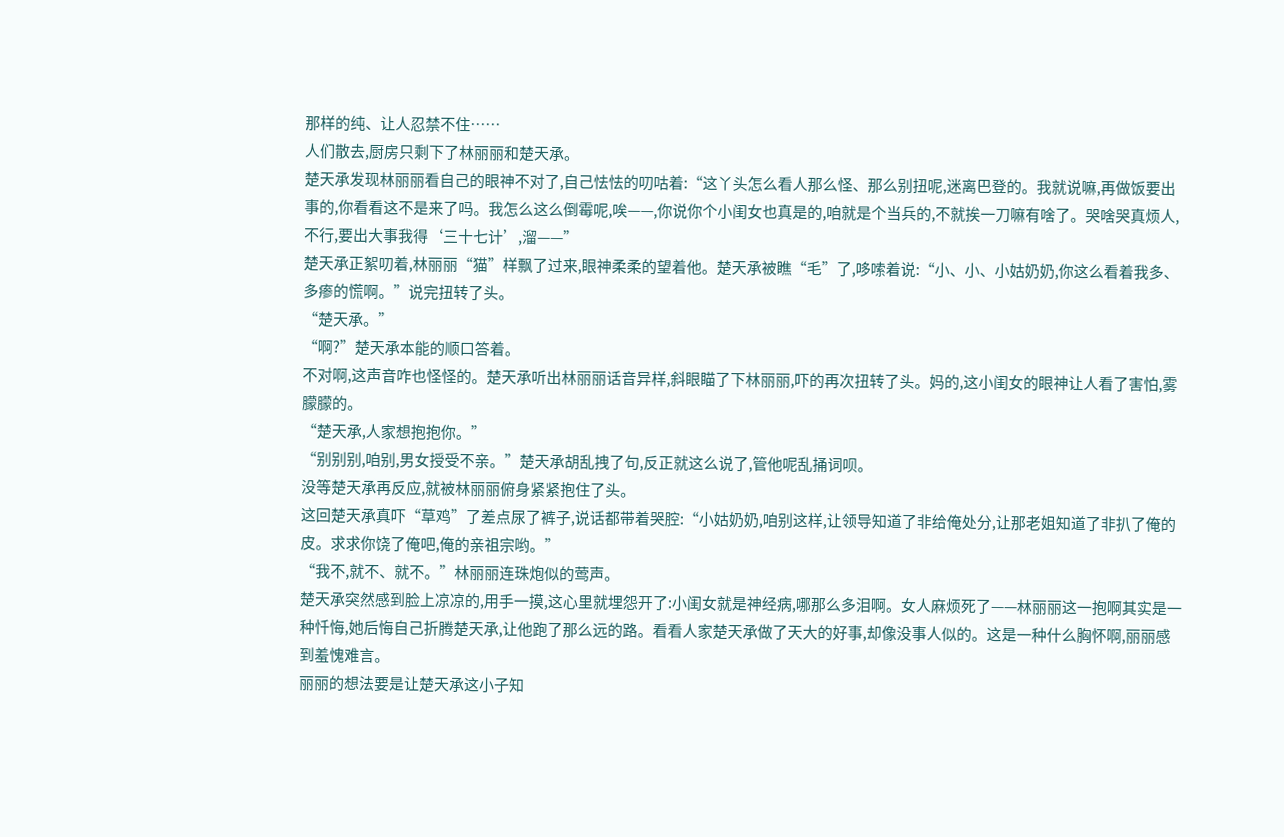那样的纯、让人忍禁不住……
人们散去,厨房只剩下了林丽丽和楚天承。
楚天承发现林丽丽看自己的眼神不对了,自己怯怯的叨咕着:“这丫头怎么看人那么怪、那么别扭呢,迷离巴登的。我就说嘛,再做饭要出事的,你看看这不是来了吗。我怎么这么倒霉呢,唉——,你说你个小闺女也真是的,咱就是个当兵的,不就挨一刀嘛有啥了。哭啥哭真烦人,不行,要出大事我得‘三十七计’,溜——”
楚天承正絮叨着,林丽丽“猫”样飘了过来,眼神柔柔的望着他。楚天承被瞧“毛”了,哆嗦着说:“小、小、小姑奶奶,你这么看着我多、多瘆的慌啊。”说完扭转了头。
“楚天承。”
“啊?”楚天承本能的顺口答着。
不对啊,这声音咋也怪怪的。楚天承听出林丽丽话音异样,斜眼瞄了下林丽丽,吓的再次扭转了头。妈的,这小闺女的眼神让人看了害怕,雾朦朦的。
“楚天承,人家想抱抱你。”
“别别别,咱别,男女授受不亲。”楚天承胡乱拽了句,反正就这么说了,管他呢乱捅词呗。
没等楚天承再反应,就被林丽丽俯身紧紧抱住了头。
这回楚天承真吓“草鸡”了差点尿了裤子,说话都带着哭腔:“小姑奶奶,咱别这样,让领导知道了非给俺处分,让那老姐知道了非扒了俺的皮。求求你饶了俺吧,俺的亲祖宗哟。”
“我不,就不、就不。”林丽丽连珠炮似的莺声。
楚天承突然感到脸上凉凉的,用手一摸,这心里就埋怨开了:小闺女就是神经病,哪那么多泪啊。女人麻烦死了——林丽丽这一抱啊其实是一种忏悔,她后悔自己折腾楚天承,让他跑了那么远的路。看看人家楚天承做了天大的好事,却像没事人似的。这是一种什么胸怀啊,丽丽感到羞愧难言。
丽丽的想法要是让楚天承这小子知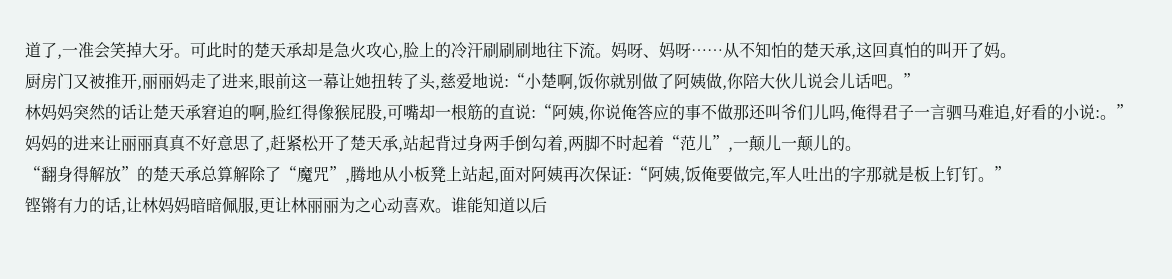道了,一准会笑掉大牙。可此时的楚天承却是急火攻心,脸上的冷汗刷刷刷地往下流。妈呀、妈呀……从不知怕的楚天承,这回真怕的叫开了妈。
厨房门又被推开,丽丽妈走了进来,眼前这一幕让她扭转了头,慈爱地说:“小楚啊,饭你就别做了阿姨做,你陪大伙儿说会儿话吧。”
林妈妈突然的话让楚天承窘迫的啊,脸红得像猴屁股,可嘴却一根筋的直说:“阿姨,你说俺答应的事不做那还叫爷们儿吗,俺得君子一言驷马难追,好看的小说:。”
妈妈的进来让丽丽真真不好意思了,赶紧松开了楚天承,站起背过身两手倒勾着,两脚不时起着“范儿”,一颠儿一颠儿的。
“翻身得解放”的楚天承总算解除了“魔咒”,腾地从小板凳上站起,面对阿姨再次保证:“阿姨,饭俺要做完,军人吐出的字那就是板上钉钉。”
铿锵有力的话,让林妈妈暗暗佩服,更让林丽丽为之心动喜欢。谁能知道以后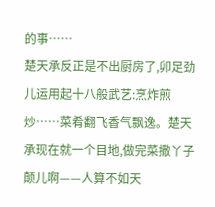的事……
楚天承反正是不出厨房了,卯足劲儿运用起十八般武艺:烹炸煎炒……菜肴翻飞香气飘逸。楚天承现在就一个目地,做完菜撒丫子颠儿啊——人算不如天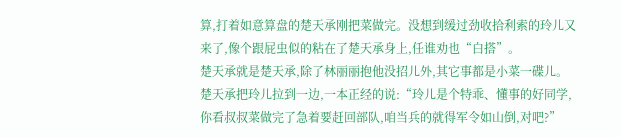算,打着如意算盘的楚天承刚把菜做完。没想到缓过劲收拾利索的玲儿又来了,像个跟屁虫似的粘在了楚天承身上,任谁劝也“白搭”。
楚天承就是楚天承,除了林丽丽抱他没招儿外,其它事都是小菜一碟儿。
楚天承把玲儿拉到一边,一本正经的说:“玲儿是个特乖、懂事的好同学,你看叔叔菜做完了急着要赶回部队,咱当兵的就得军令如山倒,对吧?”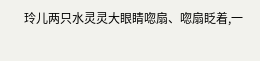玲儿两只水灵灵大眼睛唿扇、唿扇眨着,一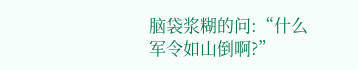脑袋浆糊的问:“什么军令如山倒啊?”